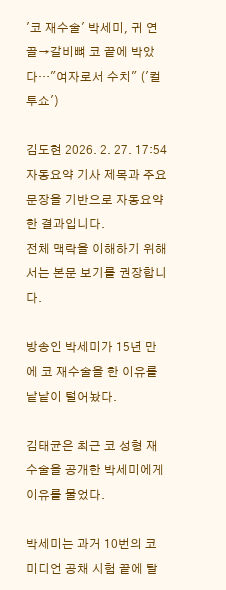'코 재수술' 박세미, 귀 연골→갈비뼈 코 끝에 박았다…"여자로서 수치" ('컬투쇼')

김도현 2026. 2. 27. 17:54
자동요약 기사 제목과 주요 문장을 기반으로 자동요약한 결과입니다.
전체 맥락을 이해하기 위해서는 본문 보기를 권장합니다.

방송인 박세미가 15년 만에 코 재수술을 한 이유를 낱낱이 털어놨다.

김태균은 최근 코 성형 재수술을 공개한 박세미에게 이유를 물었다.

박세미는 과거 10번의 코미디언 공채 시험 끝에 탈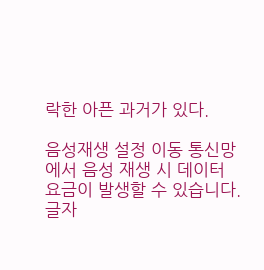락한 아픈 과거가 있다.

음성재생 설정 이동 통신망에서 음성 재생 시 데이터 요금이 발생할 수 있습니다. 글자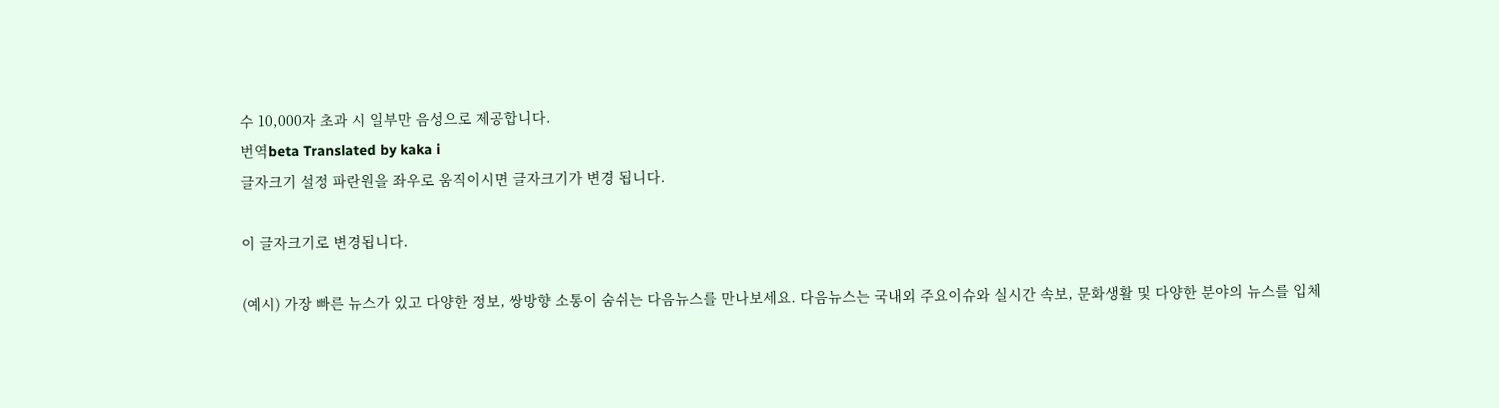수 10,000자 초과 시 일부만 음성으로 제공합니다.
번역beta Translated by kaka i
글자크기 설정 파란원을 좌우로 움직이시면 글자크기가 변경 됩니다.

이 글자크기로 변경됩니다.

(예시) 가장 빠른 뉴스가 있고 다양한 정보, 쌍방향 소통이 숨쉬는 다음뉴스를 만나보세요. 다음뉴스는 국내외 주요이슈와 실시간 속보, 문화생활 및 다양한 분야의 뉴스를 입체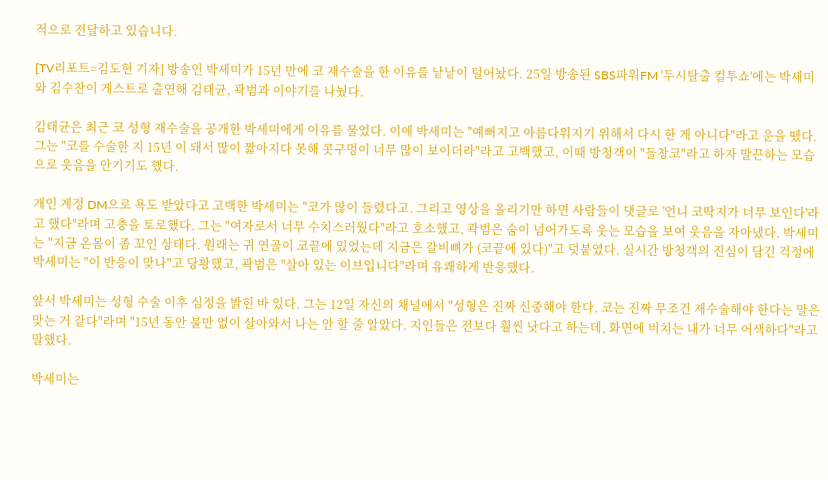적으로 전달하고 있습니다.

[TV리포트=김도현 기자] 방송인 박세미가 15년 만에 코 재수술을 한 이유를 낱낱이 털어놨다. 25일 방송된 SBS파워FM '두시탈출 컬투쇼'에는 박세미와 김수찬이 게스트로 출연해 김태균, 곽범과 이야기를 나눴다.

김태균은 최근 코 성형 재수술을 공개한 박세미에게 이유를 물었다. 이에 박세미는 "예뻐지고 아름다워지기 위해서 다시 한 게 아니다"라고 운을 뗐다. 그는 "코를 수술한 지 15년 이 돼서 많이 짧아지다 못해 콧구멍이 너무 많이 보이더라"라고 고백했고, 이때 방청객이 "들창코"라고 하자 발끈하는 모습으로 웃음을 안기기도 했다.

개인 계정 DM으로 욕도 받았다고 고백한 박세미는 "코가 많이 들렸다고. 그리고 영상을 올리기만 하면 사람들이 댓글로 '언니 코딱지가 너무 보인다'라고 했다"라며 고충을 토로했다. 그는 "여자로서 너무 수치스러웠다"라고 호소했고, 곽범은 숨이 넘어가도록 웃는 모습을 보여 웃음을 자아냈다. 박세미는 "지금 온몸이 좀 꼬인 상태다. 원래는 귀 연골이 코끝에 있었는데 지금은 갈비뼈가 (코끝에 있다)"고 덧붙였다. 실시간 방청객의 진심이 담긴 걱정에 박세미는 "이 반응이 맞나"고 당황했고, 곽범은 "살아 있는 이브입니다"라며 유쾌하게 반응했다.

앞서 박세미는 성형 수술 이후 심정을 밝힌 바 있다. 그는 12일 자신의 채널에서 "성형은 진짜 신중해야 한다. 코는 진짜 무조건 재수술해야 한다는 말은 맞는 거 같다"라며 "15년 동안 불만 없이 살아와서 나는 안 할 줄 알았다. 지인들은 전보다 훨씬 낫다고 하는데, 화면에 비치는 내가 너무 어색하다"라고 말했다.

박세미는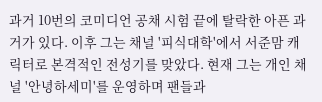과거 10번의 코미디언 공채 시험 끝에 탈락한 아픈 과거가 있다. 이후 그는 채널 '피식대학'에서 서준맘 캐릭터로 본격적인 전성기를 맞았다. 현재 그는 개인 채널 '안녕하세미'를 운영하며 팬들과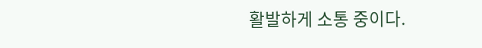활발하게 소통 중이다.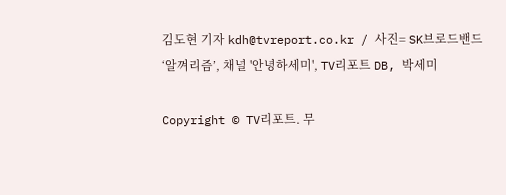김도현 기자 kdh@tvreport.co.kr / 사진= SK브로드밴드 ‘알껴리즘’, 채널 '안녕하세미', TV리포트 DB, 박세미

Copyright © TV리포트. 무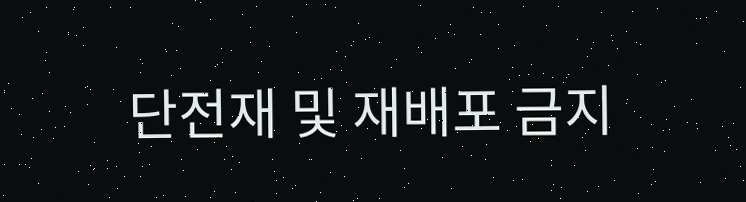단전재 및 재배포 금지